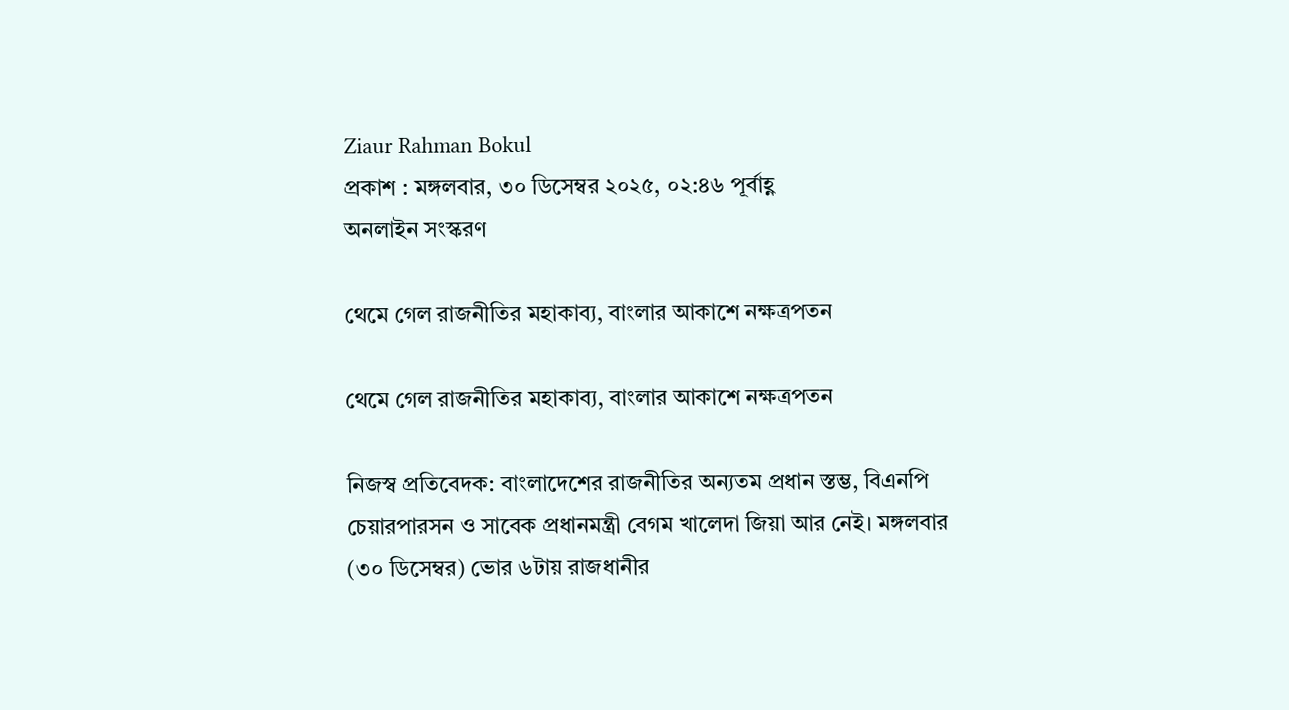Ziaur Rahman Bokul
প্রকাশ : মঙ্গলবার, ৩০ ডিসেম্বর ২০২৫, ০২:৪৬ পূর্বাহ্ণ
অনলাইন সংস্করণ

থেমে গেল রাজনীতির মহাকাব্য, বাংলার আকাশে নক্ষত্রপতন

থেমে গেল রাজনীতির মহাকাব্য, বাংলার আকাশে নক্ষত্রপতন

নিজস্ব প্রতিবেদক: বাংলাদেশের রাজনীতির অন্যতম প্রধান স্তম্ভ, বিএনপি চেয়ারপারসন ও সাবেক প্রধানমন্ত্রী বেগম খালেদা জিয়া আর নেই। মঙ্গলবার (৩০ ডিসেম্বর) ভোর ৬টায় রাজধানীর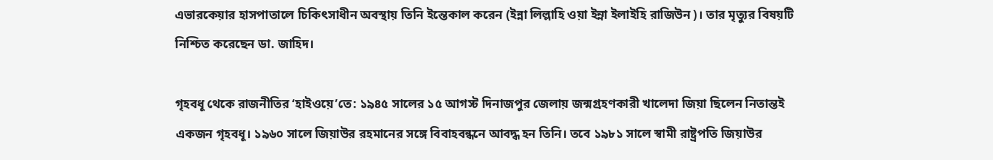এভারকেয়ার হাসপাতালে চিকিৎসাধীন অবস্থায় তিনি ইন্তেকাল করেন (ইন্না লিল্লাহি ওয়া ইন্না ইলাইহি রাজিউন)। তার মৃত্যুর বিষয়টি নিশ্চিত করেছেন ডা. জাহিদ।

গৃহবধূ থেকে রাজনীতির ‘হাইওয়ে’তে: ১৯৪৫ সালের ১৫ আগস্ট দিনাজপুর জেলায় জন্মগ্রহণকারী খালেদা জিয়া ছিলেন নিতান্তই একজন গৃহবধূ। ১৯৬০ সালে জিয়াউর রহমানের সঙ্গে বিবাহবন্ধনে আবদ্ধ হন তিনি। তবে ১৯৮১ সালে স্বামী রাষ্ট্রপতি জিয়াউর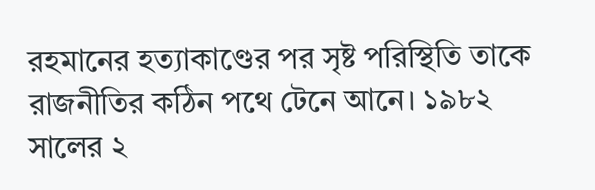রহমানের হত্যাকাণ্ডের পর সৃষ্ট পরিস্থিতি তাকে রাজনীতির কঠিন পথে টেনে আনে। ১৯৮২ সালের ২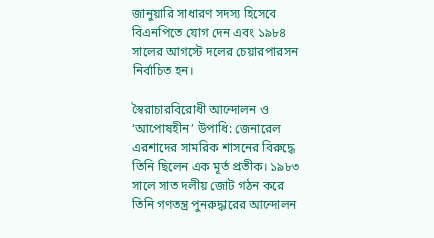জানুয়ারি সাধারণ সদস্য হিসেবে বিএনপিতে যোগ দেন এবং ১৯৮৪ সালের আগস্টে দলের চেয়ারপারসন নির্বাচিত হন।

স্বৈরাচারবিরোধী আন্দোলন ও ‘আপোষহীন’ উপাধি: জেনারেল এরশাদের সামরিক শাসনের বিরুদ্ধে তিনি ছিলেন এক মূর্ত প্রতীক। ১৯৮৩ সালে সাত দলীয় জোট গঠন করে তিনি গণতন্ত্র পুনরুদ্ধারের আন্দোলন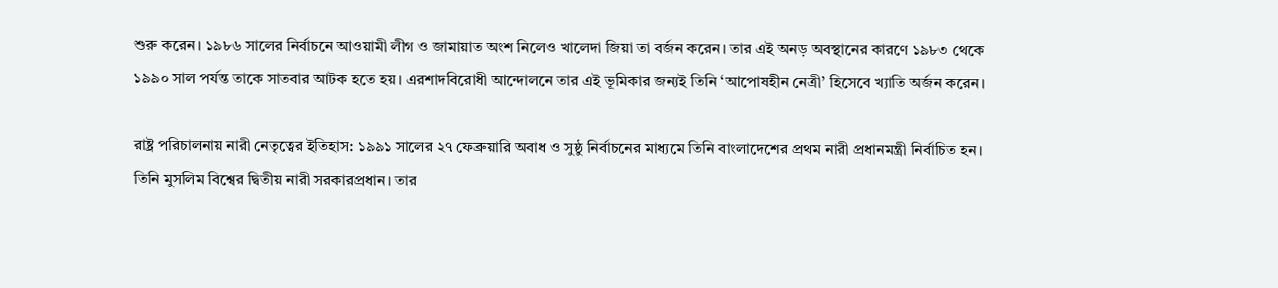শুরু করেন। ১৯৮৬ সালের নির্বাচনে আওয়ামী লীগ ও জামায়াত অংশ নিলেও খালেদা জিয়া তা বর্জন করেন। তার এই অনড় অবস্থানের কারণে ১৯৮৩ থেকে ১৯৯০ সাল পর্যন্ত তাকে সাতবার আটক হতে হয়। এরশাদবিরোধী আন্দোলনে তার এই ভূমিকার জন্যই তিনি ‘আপোষহীন নেত্রী’ হিসেবে খ্যাতি অর্জন করেন।

রাষ্ট্র পরিচালনায় নারী নেতৃত্বের ইতিহাস: ১৯৯১ সালের ২৭ ফেব্রুয়ারি অবাধ ও সুষ্ঠু নির্বাচনের মাধ্যমে তিনি বাংলাদেশের প্রথম নারী প্রধানমন্ত্রী নির্বাচিত হন। তিনি মুসলিম বিশ্বের দ্বিতীয় নারী সরকারপ্রধান। তার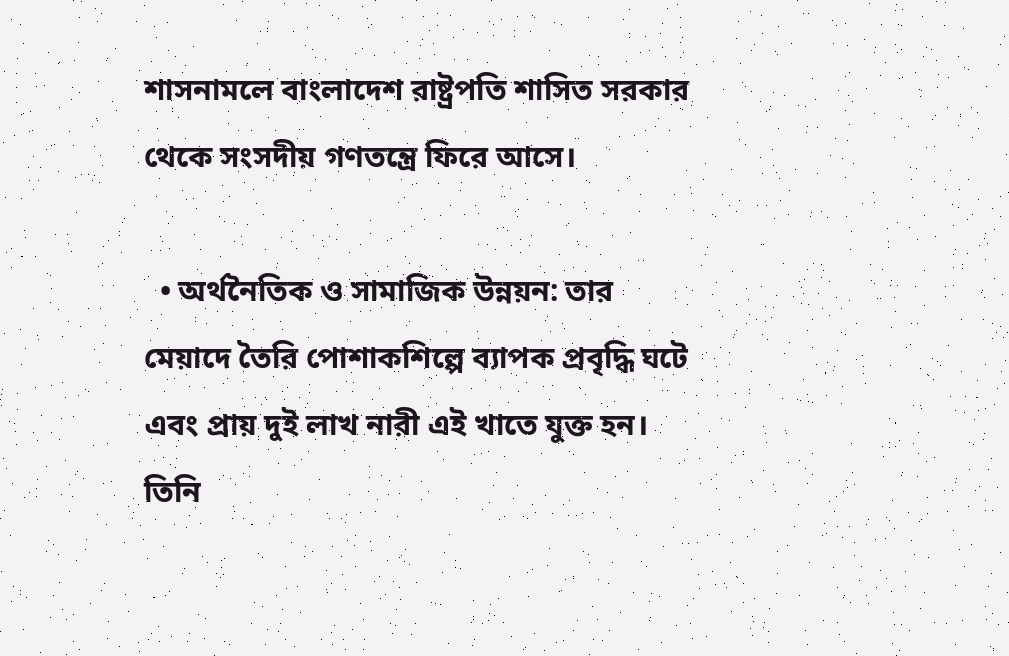শাসনামলে বাংলাদেশ রাষ্ট্রপতি শাসিত সরকার থেকে সংসদীয় গণতন্ত্রে ফিরে আসে।

  • অর্থনৈতিক ও সামাজিক উন্নয়ন: তার মেয়াদে তৈরি পোশাকশিল্পে ব্যাপক প্রবৃদ্ধি ঘটে এবং প্রায় দুই লাখ নারী এই খাতে যুক্ত হন। তিনি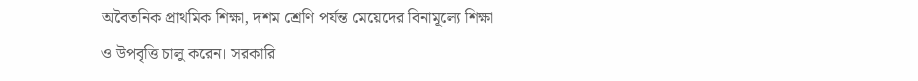অবৈতনিক প্রাথমিক শিক্ষা, দশম শ্রেণি পর্যন্ত মেয়েদের বিনামূল্যে শিক্ষা ও উপবৃত্তি চালু করেন। সরকারি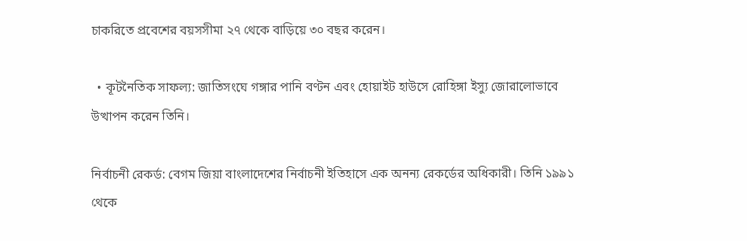চাকরিতে প্রবেশের বয়সসীমা ২৭ থেকে বাড়িয়ে ৩০ বছর করেন।

  • কূটনৈতিক সাফল্য: জাতিসংঘে গঙ্গার পানি বণ্টন এবং হোয়াইট হাউসে রোহিঙ্গা ইস্যু জোরালোভাবে উত্থাপন করেন তিনি।

নির্বাচনী রেকর্ড: বেগম জিয়া বাংলাদেশের নির্বাচনী ইতিহাসে এক অনন্য রেকর্ডের অধিকারী। তিনি ১৯৯১ থেকে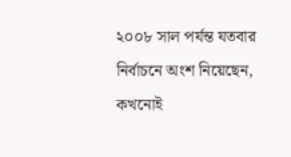২০০৮ সাল পর্যন্ত যতবার নির্বাচনে অংশ নিয়েছেন, কখনোই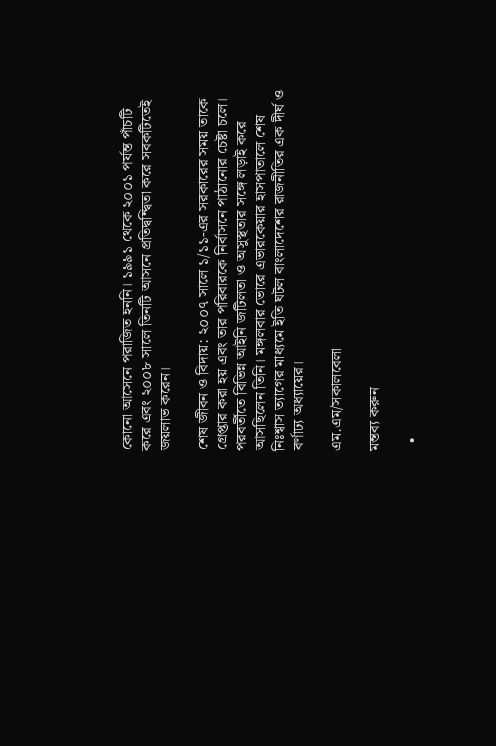কোনো আসেনে পরাজিত হননি। ১৯৯১ থেকে ২০০১ পর্যন্ত পাঁচটি করে এবং ২০০৮ সালে তিনটি আসনে প্রতিদ্বন্দ্বিতা করে সবকটিতেই জয়লাভ করেন।

শেষ জীবন ও বিদায়: ২০০৭ সালে ১/১১-এর সরকারের সময় তাকে গ্রেপ্তার করা হয় এবং তার পরিবারকে নির্বাসনে পাঠানোর চেষ্টা চলে। পরবর্তীতে বিভিন্ন আইনি জটিলতা ও অসুস্থতার সঙ্গে লড়াই করে আসছিলেন তিনি। মঙ্গলবার ভোরে এভারকেয়ার হাসপাতালে শেষ নিঃশ্বাস ত্যাগের মাধ্যমে ইতি ঘটল বাংলাদেশের রাজনীতির এক দীর্ঘ ও বর্ণাঢ্য অধ্যায়ের।

এম.এম/সকালবেলা

মন্তব্য করুন

  •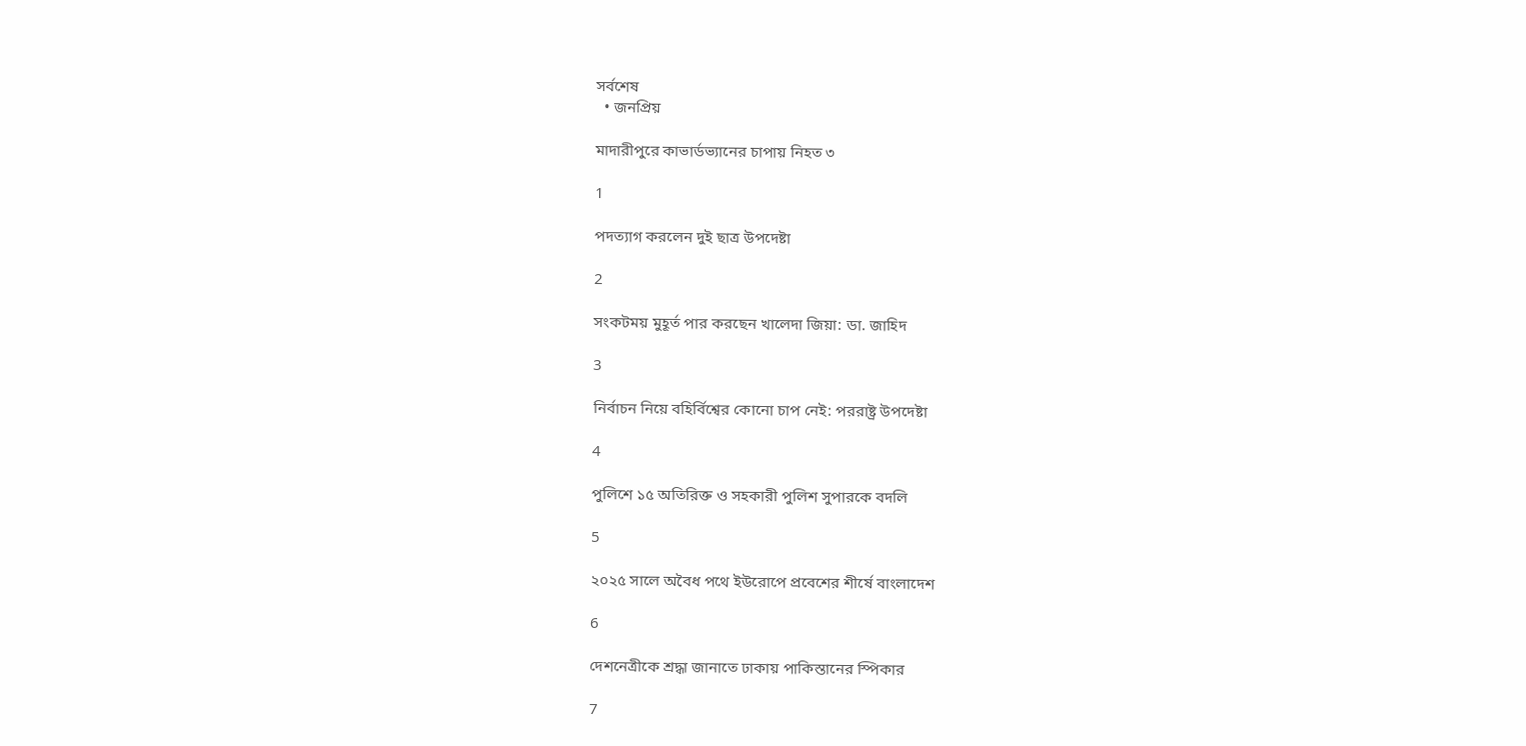সর্বশেষ
  • জনপ্রিয়

মাদারীপুরে কাভার্ডভ্যানের চাপায় নিহত ৩

1

পদত্যাগ করলেন দুই ছাত্র উপদেষ্টা

2

সংকটময় মুহূর্ত পার করছেন খালেদা জিয়া: ডা. জাহিদ

3

নির্বাচন নিয়ে বহির্বিশ্বের কোনো চাপ নেই: পররাষ্ট্র উপদেষ্টা

4

পুলিশে ১৫ অতিরিক্ত ও সহকারী পুলিশ সুপারকে বদলি

5

২০২৫ সালে অবৈধ পথে ইউরোপে প্রবেশের শীর্ষে বাংলাদেশ

6

দেশনেত্রীকে শ্রদ্ধা জানাতে ঢাকায় পাকিস্তানের স্পিকার

7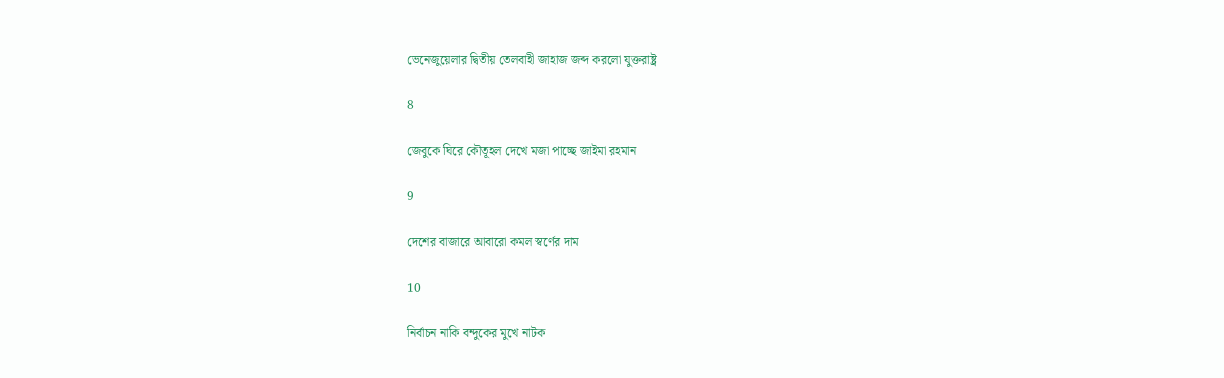ভেনেজুয়েলার দ্বিতীয় তেলবাহী জাহাজ জব্দ করলো যুক্তরাষ্ট্র

8

জেবুকে ঘিরে কৌতূহল দেখে মজা পাচ্ছে জাইমা রহমান

9

দেশের বাজারে আবারো কমল স্বর্ণের দাম

10

নির্বাচন নাকি বন্দুকের মুখে নাটক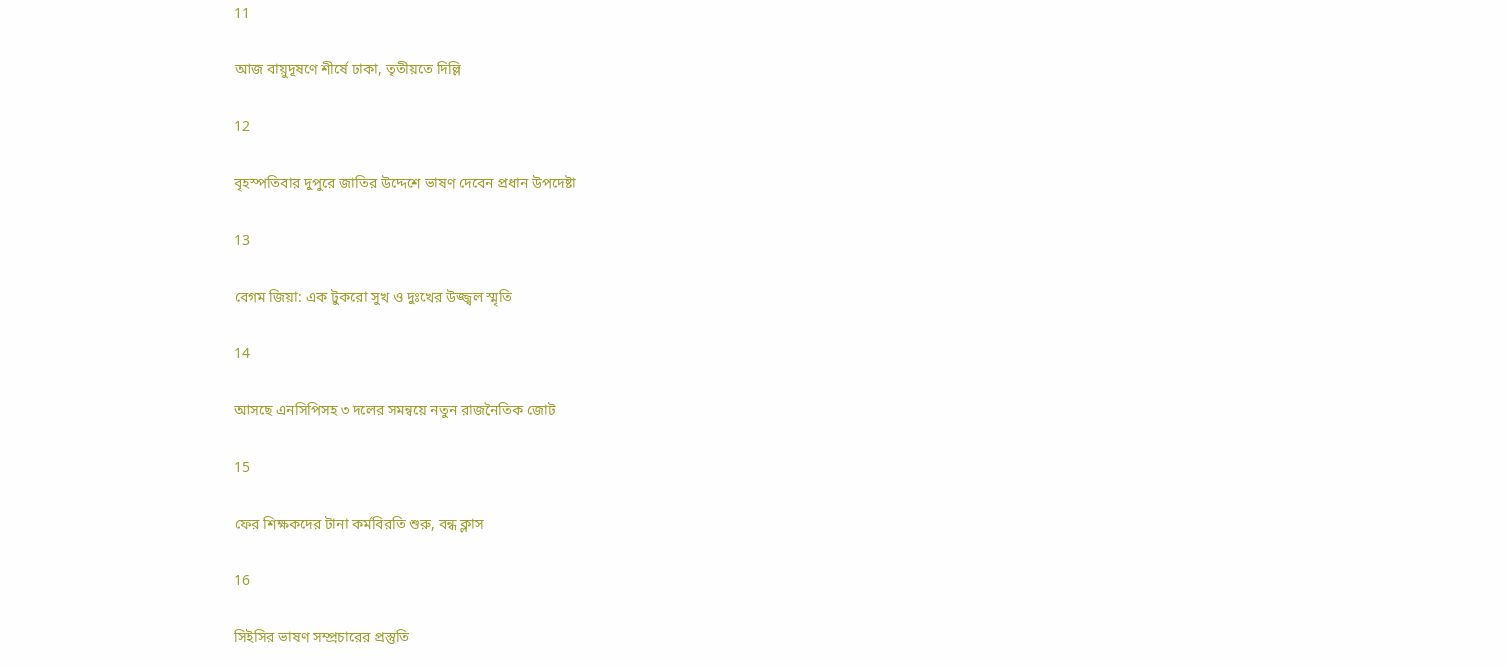11

আজ বায়ুদূষণে শীর্ষে ঢাকা, তৃতীয়তে দিল্লি

12

বৃহস্পতিবার দুপুরে জাতির উদ্দেশে ভাষণ দেবেন প্রধান উপদেষ্টা

13

বেগম জিয়া: এক টুকরো সুখ ও দুঃখের উজ্জ্বল স্মৃতি

14

আসছে এনসিপিসহ ৩ দলের সমন্বয়ে নতুন রাজনৈতিক জোট

15

ফের শিক্ষকদের টানা কর্মবিরতি শুরু, বন্ধ ক্লাস

16

সিইসির ভাষণ সম্প্রচারের প্রস্তুতি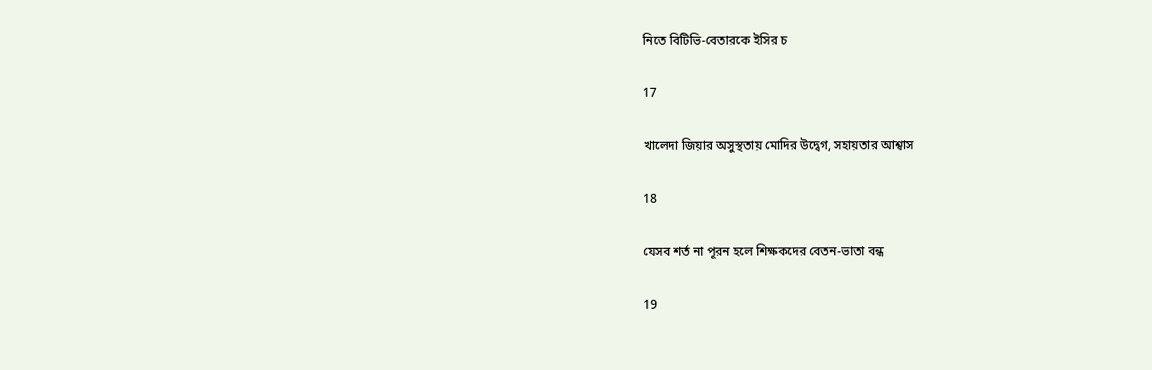নিতে বিটিভি-বেতারকে ইসির চ

17

খালেদা জিয়ার অসুস্থতায় মোদির উদ্বেগ, সহায়তার আশ্বাস

18

যেসব শর্ত না পূরন হলে শিক্ষকদের বেতন-ভাতা বন্ধ

19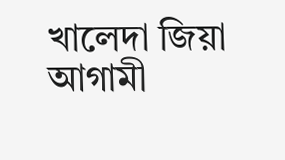খালেদা জিয়া আগামী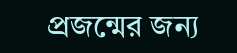প্রজন্মের জন্য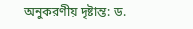অনুকরণীয় দৃষ্টান্ত: ড.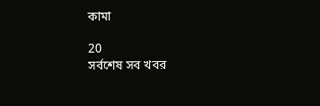কামা

20
সর্বশেষ সব খবর